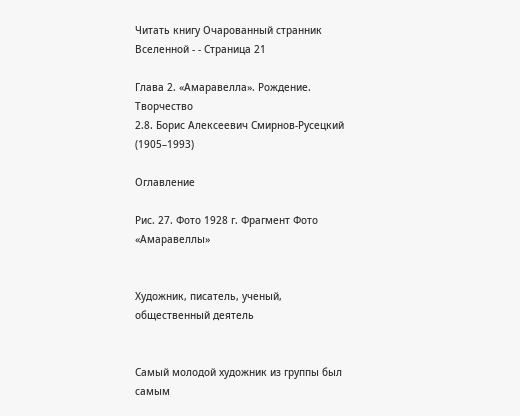Читать книгу Очарованный странник Вселенной - - Страница 21

Глава 2. «Амаравелла». Рождение. Творчество
2.8. Борис Алексеевич Смирнов-Русецкий (1905–1993)

Оглавление

Рис. 27. Фото 1928 г. Фрагмент Фото «Амаравеллы»


Художник, писатель, ученый, общественный деятель


Самый молодой художник из группы был самым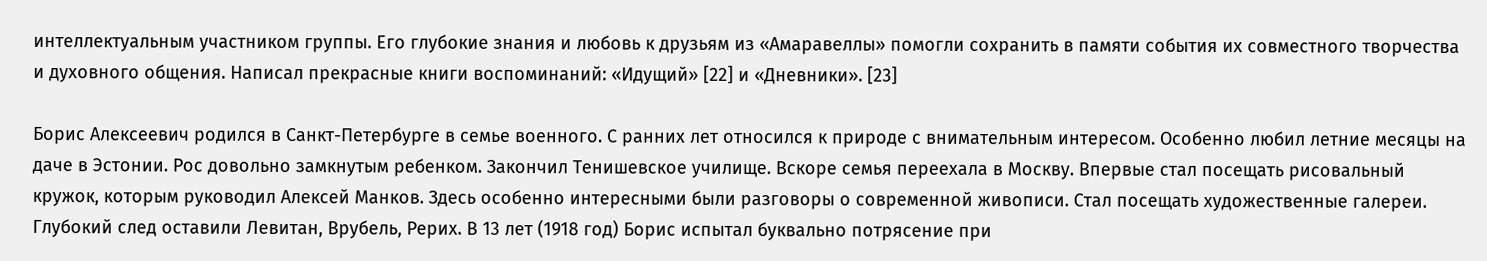интеллектуальным участником группы. Его глубокие знания и любовь к друзьям из «Амаравеллы» помогли сохранить в памяти события их совместного творчества и духовного общения. Написал прекрасные книги воспоминаний: «Идущий» [22] и «Дневники». [23]

Борис Алексеевич родился в Санкт-Петербурге в семье военного. С ранних лет относился к природе с внимательным интересом. Особенно любил летние месяцы на даче в Эстонии. Рос довольно замкнутым ребенком. Закончил Тенишевское училище. Вскоре семья переехала в Москву. Впервые стал посещать рисовальный кружок, которым руководил Алексей Манков. Здесь особенно интересными были разговоры о современной живописи. Стал посещать художественные галереи. Глубокий след оставили Левитан, Врубель, Рерих. В 13 лет (1918 год) Борис испытал буквально потрясение при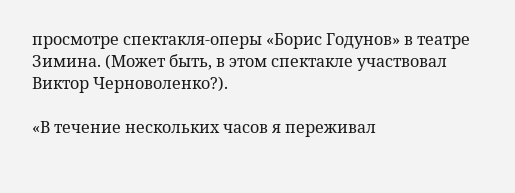просмотре спектакля-оперы «Борис Годунов» в театре Зимина. (Может быть, в этом спектакле участвовал Виктор Черноволенко?).

«В течение нескольких часов я переживал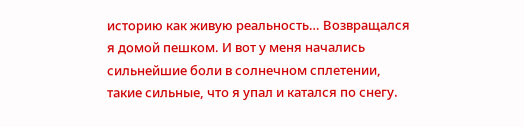историю как живую реальность… Возвращался я домой пешком. И вот у меня начались сильнейшие боли в солнечном сплетении, такие сильные, что я упал и катался по снегу.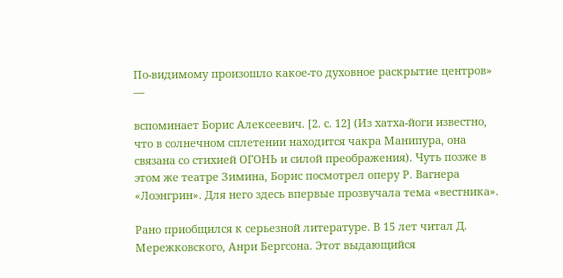По-видимому произошло какое-то духовное раскрытие центров» —

вспоминает Борис Алексеевич. [2. с. 12] (Из хатха-йоги известно, что в солнечном сплетении находится чакра Манипура, она связана со стихией ОГОНЬ и силой преображения). Чуть позже в этом же театре Зимина, Борис посмотрел оперу Р. Вагнера «Лоэнгрин». Для него здесь впервые прозвучала тема «вестника».

Рано приобщился к серьезной литературе. В 15 лет читал Д. Мережковского, Анри Бергсона. Этот выдающийся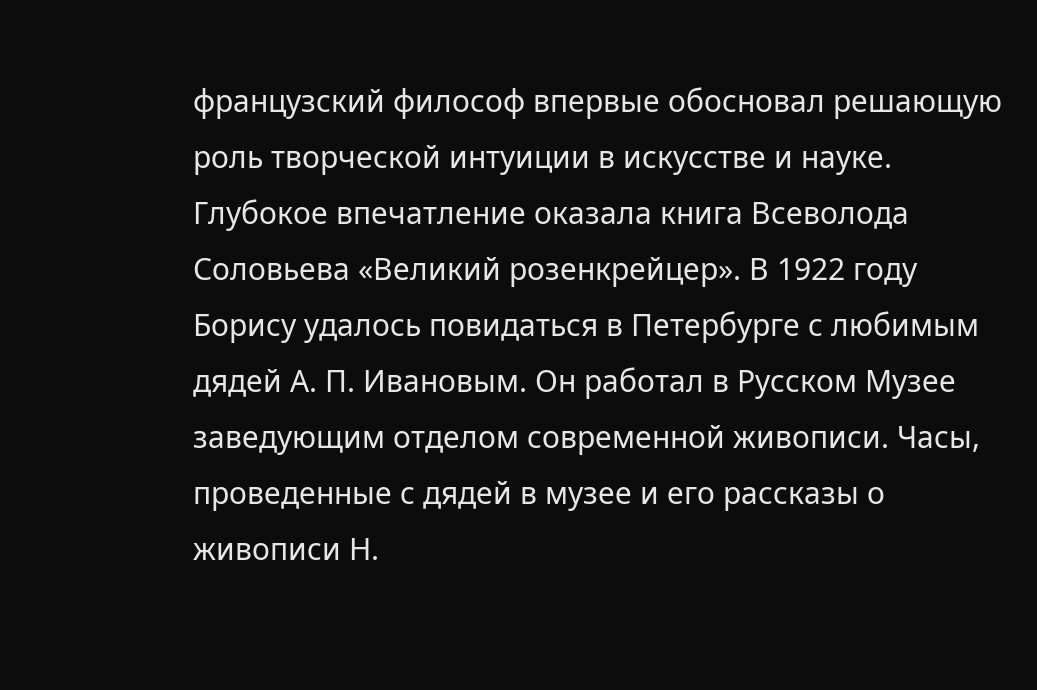французский философ впервые обосновал решающую роль творческой интуиции в искусстве и науке. Глубокое впечатление оказала книга Всеволода Соловьева «Великий розенкрейцер». В 1922 году Борису удалось повидаться в Петербурге с любимым дядей А. П. Ивановым. Он работал в Русском Музее заведующим отделом современной живописи. Часы, проведенные с дядей в музее и его рассказы о живописи Н.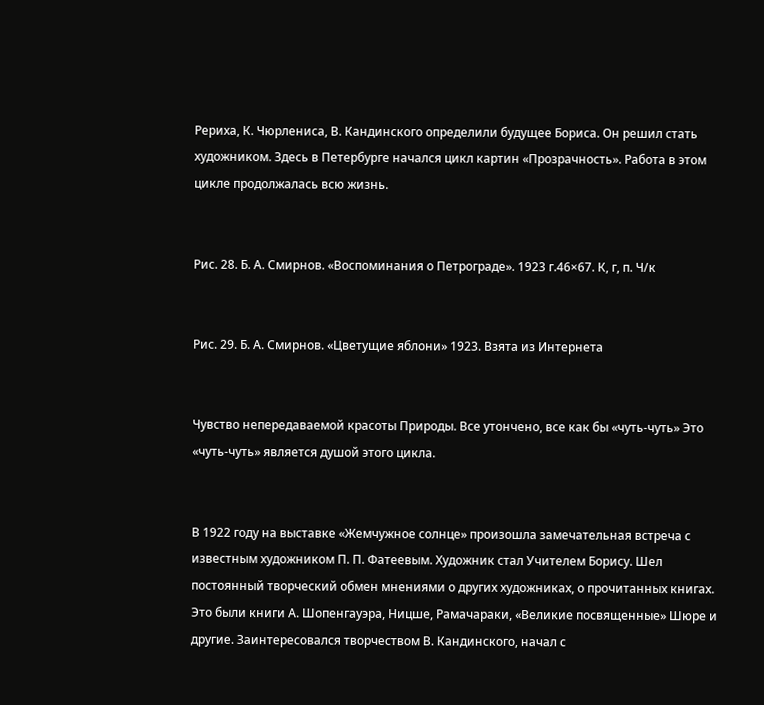Рериха, К. Чюрлениса, В. Кандинского определили будущее Бориса. Он решил стать художником. Здесь в Петербурге начался цикл картин «Прозрачность». Работа в этом цикле продолжалась всю жизнь.


Рис. 28. Б. А. Смирнов. «Воспоминания о Петрограде». 1923 г.46×67. К, г, п. Ч/к


Рис. 29. Б. А. Смирнов. «Цветущие яблони» 1923. Взята из Интернета


Чувство непередаваемой красоты Природы. Все утончено, все как бы «чуть-чуть» Это «чуть-чуть» является душой этого цикла.


В 1922 году на выставке «Жемчужное солнце» произошла замечательная встреча с известным художником П. П. Фатеевым. Художник стал Учителем Борису. Шел постоянный творческий обмен мнениями о других художниках, о прочитанных книгах. Это были книги А. Шопенгауэра, Ницше, Рамачараки, «Великие посвященные» Шюре и другие. Заинтересовался творчеством В. Кандинского, начал с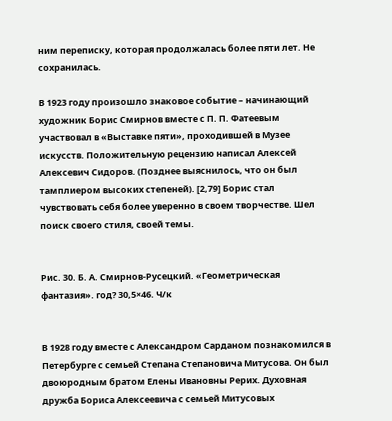ним переписку, которая продолжалась более пяти лет. Не сохранилась.

В 1923 году произошло знаковое событие – начинающий художник Борис Смирнов вместе с П. П. Фатеевым участвовал в «Выставке пяти», проходившей в Музее искусств. Положительную рецензию написал Алексей Алексевич Сидоров. (Позднее выяснилось, что он был тамплиером высоких степеней). [2,79] Борис стал чувствовать себя более уверенно в своем творчестве. Шел поиск своего стиля, своей темы.


Рис. 30. Б. А. Смирнов-Русецкий. «Геометрическая фантазия». год? 30,5×46. Ч/к


В 1928 году вместе с Александром Сарданом познакомился в Петербурге с семьей Степана Степановича Митусова. Он был двоюродным братом Елены Ивановны Рерих. Духовная дружба Бориса Алексеевича с семьей Митусовых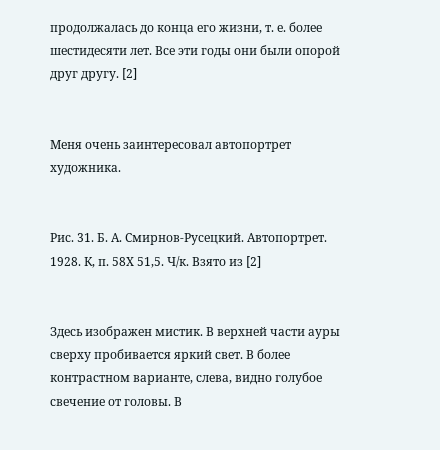продолжалась до конца его жизни, т. е. более шестидесяти лет. Все эти годы они были опорой друг другу. [2]


Меня очень заинтересовал автопортрет художника.


Рис. 31. Б. А. Смирнов-Русецкий. Автопортрет. 1928. К, п. 58Х 51,5. Ч/к. Взято из [2]


Здесь изображен мистик. В верхней части ауры сверху пробивается яркий свет. В более контрастном варианте, слева, видно голубое свечение от головы. В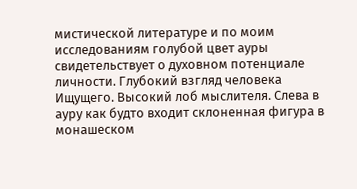мистической литературе и по моим исследованиям голубой цвет ауры свидетельствует о духовном потенциале личности. Глубокий взгляд человека Ищущего. Высокий лоб мыслителя. Слева в ауру как будто входит склоненная фигура в монашеском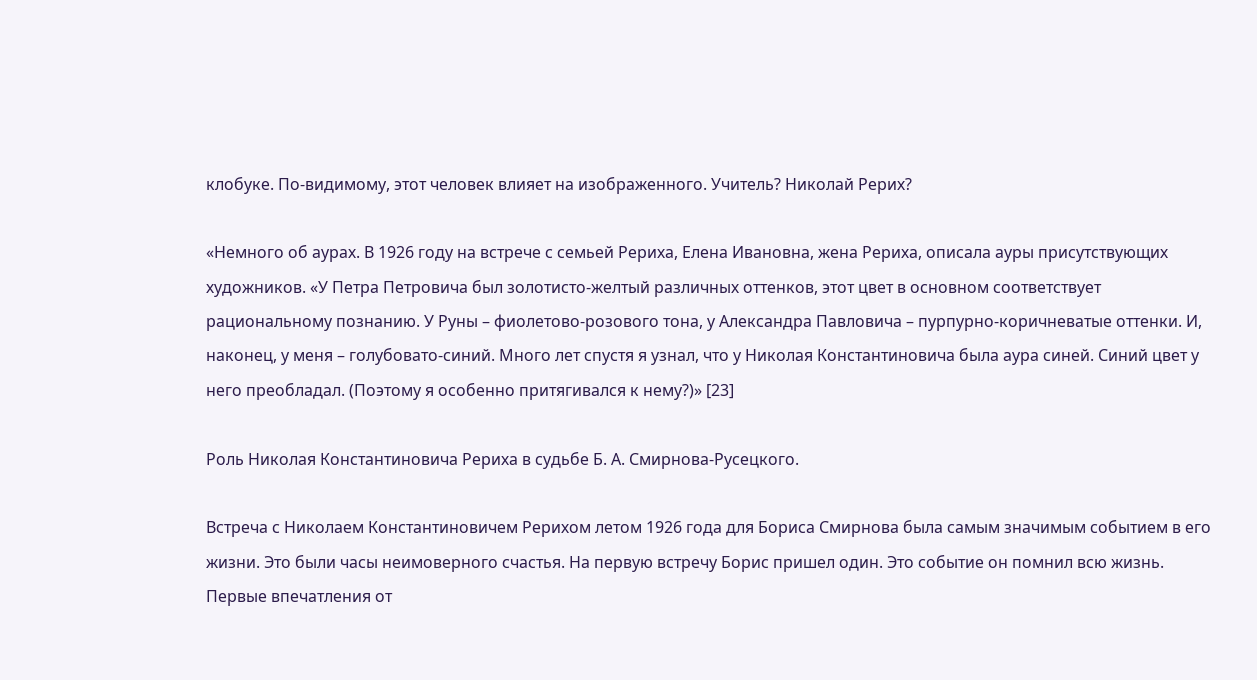клобуке. По-видимому, этот человек влияет на изображенного. Учитель? Николай Рерих?

«Немного об аурах. В 1926 году на встрече с семьей Рериха, Елена Ивановна, жена Рериха, описала ауры присутствующих художников. «У Петра Петровича был золотисто-желтый различных оттенков, этот цвет в основном соответствует рациональному познанию. У Руны – фиолетово-розового тона, у Александра Павловича – пурпурно-коричневатые оттенки. И, наконец, у меня – голубовато-синий. Много лет спустя я узнал, что у Николая Константиновича была аура синей. Синий цвет у него преобладал. (Поэтому я особенно притягивался к нему?)» [23]

Роль Николая Константиновича Рериха в судьбе Б. А. Смирнова-Русецкого.

Встреча с Николаем Константиновичем Рерихом летом 1926 года для Бориса Смирнова была самым значимым событием в его жизни. Это были часы неимоверного счастья. На первую встречу Борис пришел один. Это событие он помнил всю жизнь. Первые впечатления от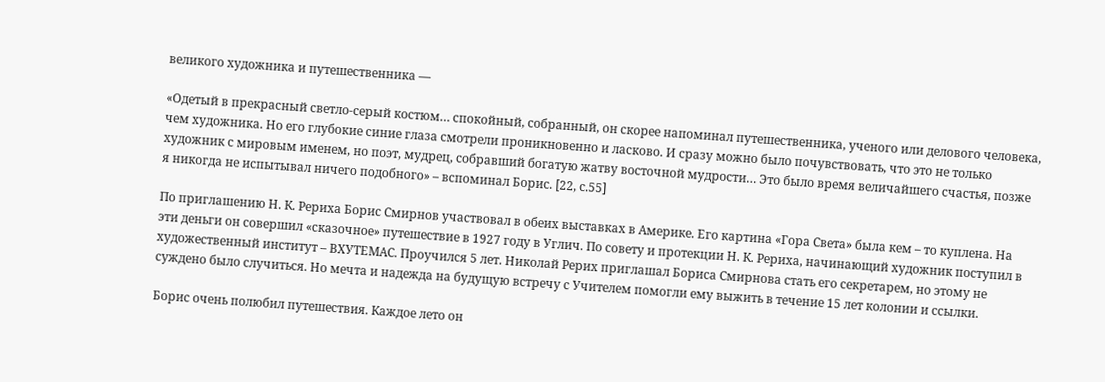великого художника и путешественника —

«Одетый в прекрасный светло-серый костюм… спокойный, собранный, он скорее напоминал путешественника, ученого или делового человека, чем художника. Но его глубокие синие глаза смотрели проникновенно и ласково. И сразу можно было почувствовать, что это не только художник с мировым именем, но поэт, мудрец, собравший богатую жатву восточной мудрости… Это было время величайшего счастья, позже я никогда не испытывал ничего подобного» – вспоминал Борис. [22, с.55]

По приглашению Н. К. Рериха Борис Смирнов участвовал в обеих выставках в Америке. Его картина «Гора Света» была кем – то куплена. На эти деньги он совершил «сказочное» путешествие в 1927 году в Углич. По совету и протекции Н. К. Рериха, начинающий художник поступил в художественный институт – ВХУТЕМАС. Проучился 5 лет. Николай Рерих приглашал Бориса Смирнова стать его секретарем, но этому не суждено было случиться. Но мечта и надежда на будущую встречу с Учителем помогли ему выжить в течение 15 лет колонии и ссылки.

Борис очень полюбил путешествия. Каждое лето он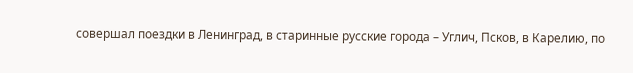совершал поездки в Ленинград, в старинные русские города – Углич, Псков, в Карелию, по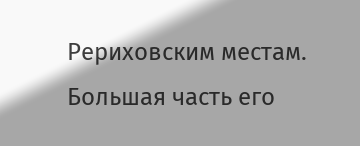Рериховским местам. Большая часть его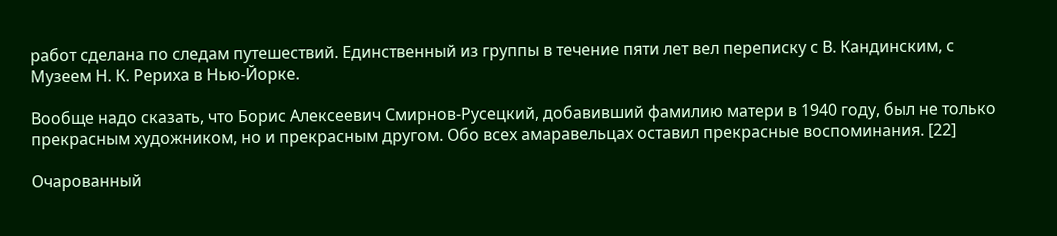работ сделана по следам путешествий. Единственный из группы в течение пяти лет вел переписку с В. Кандинским, с Музеем Н. К. Рериха в Нью-Йорке.

Вообще надо сказать, что Борис Алексеевич Смирнов-Русецкий, добавивший фамилию матери в 1940 году, был не только прекрасным художником, но и прекрасным другом. Обо всех амаравельцах оставил прекрасные воспоминания. [22]

Очарованный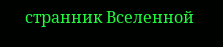странник Вселенной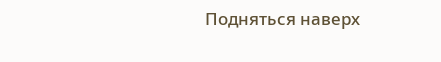Подняться наверх